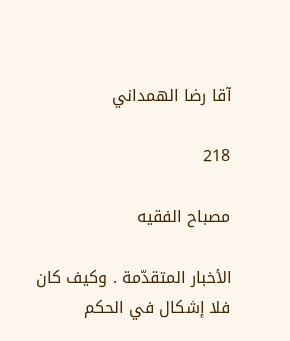آقا رضا الهمداني

218

مصباح الفقيه

الأخبار المتقدّمة . وكيف كان فلا إشكال في الحكم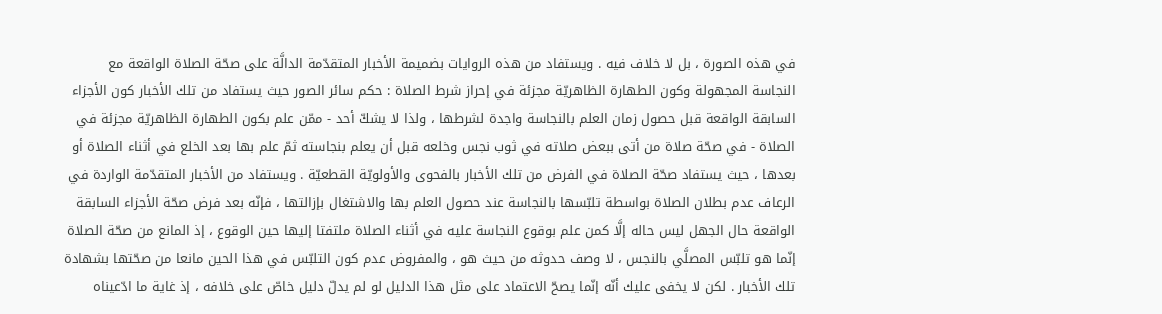في هذه الصورة ، بل لا خلاف فيه . ويستفاد من هذه الروايات بضميمة الأخبار المتقدّمة الدالَّة على صحّة الصلاة الواقعة مع النجاسة المجهولة وكون الطهارة الظاهريّة مجزئة في إحراز شرط الصلاة : حكم سائر الصور حيث يستفاد من تلك الأخبار كون الأجزاء السابقة الواقعة قبل حصول زمان العلم بالنجاسة واجدة لشرطها ، ولذا لا يشكّ أحد - ممّن علم بكون الطهارة الظاهريّة مجزئة في الصلاة - في صحّة صلاة من أتى ببعض صلاته في ثوب نجس وخلعه قبل أن يعلم بنجاسته ثمّ علم بها بعد الخلع في أثناء الصلاة أو بعدها ، حيث يستفاد صحّة الصلاة في الفرض من تلك الأخبار بالفحوى والأولويّة القطعيّة . ويستفاد من الأخبار المتقدّمة الواردة في الرعاف عدم بطلان الصلاة بواسطة تلبّسها بالنجاسة عند حصول العلم بها والاشتغال بإزالتها ، فإنّه بعد فرض صحّة الأجزاء السابقة الواقعة حال الجهل ليس حاله إلَّا كمن علم بوقوع النجاسة عليه في أثناء الصلاة ملتفتا إليها حين الوقوع ، إذ المانع من صحّة الصلاة إنّما هو تلبّس المصلَّي بالنجس ، لا وصف حدوثه من حيث هو ، والمفروض عدم كون التلبّس في هذا الحين مانعا من صحّتها بشهادة تلك الأخبار . لكن لا يخفى عليك أنّه إنّما يصحّ الاعتماد على مثل هذا الدليل لو لم يدلّ دليل خاصّ على خلافه ، إذ غاية ما ادّعيناه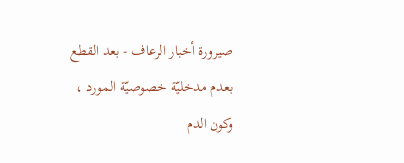صيرورة أخبار الرعاف - بعد القطع بعدم مدخليّة خصوصيّة المورد ، وكون الدم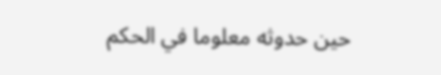حين حدوثه معلوما في الحكم